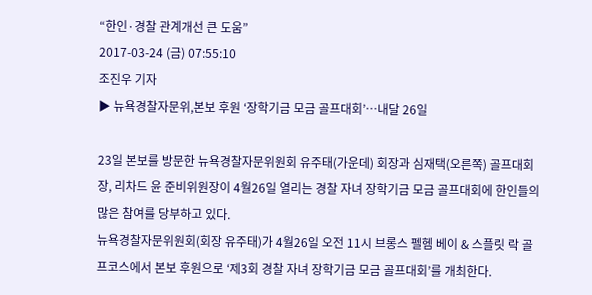“한인·경찰 관계개선 큰 도움”
2017-03-24 (금) 07:55:10
조진우 기자
▶ 뉴욕경찰자문위,본보 후원 ‘장학기금 모금 골프대회’…내달 26일

23일 본보를 방문한 뉴욕경찰자문위원회 유주태(가운데) 회장과 심재택(오른쪽) 골프대회장, 리차드 윤 준비위원장이 4월26일 열리는 경찰 자녀 장학기금 모금 골프대회에 한인들의 많은 참여를 당부하고 있다.
뉴욕경찰자문위원회(회장 유주태)가 4월26일 오전 11시 브롱스 펠헴 베이 & 스플릿 락 골프코스에서 본보 후원으로 ‘제3회 경찰 자녀 장학기금 모금 골프대회’를 개최한다.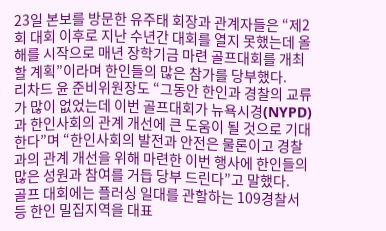23일 본보를 방문한 유주태 회장과 관계자들은 “제2회 대회 이후로 지난 수년간 대회를 열지 못했는데 올해를 시작으로 매년 장학기금 마련 골프대회를 개최할 계획”이라며 한인들의 많은 참가를 당부했다.
리차드 윤 준비위원장도 “그동안 한인과 경찰의 교류가 많이 없었는데 이번 골프대회가 뉴욕시경(NYPD)과 한인사회의 관계 개선에 큰 도움이 될 것으로 기대한다”며 “한인사회의 발전과 안전은 물론이고 경찰과의 관계 개선을 위해 마련한 이번 행사에 한인들의 많은 성원과 참여를 거듭 당부 드린다”고 말했다.
골프 대회에는 플러싱 일대를 관할하는 109경찰서 등 한인 밀집지역을 대표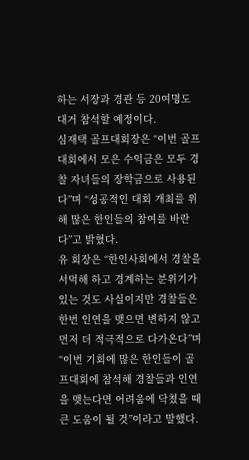하는 서장과 경관 등 20여명도 대거 참석할 예정이다.
심재택 골프대회장은 “이번 골프대회에서 모은 수익금은 모두 경찰 자녀들의 장학금으로 사용된다”며 “성공적인 대회 개최를 위해 많은 한인들의 참여를 바란다”고 밝혔다.
유 회장은 “한인사회에서 경찰을 서먹해 하고 경계하는 분위기가 있는 것도 사실이지만 경찰들은 한번 인연을 맺으면 변하지 않고 먼저 더 적극적으로 다가온다”며 “이번 기회에 많은 한인들이 골프대회에 참석해 경찰들과 인연을 맺는다면 어려움에 닥쳤을 때 큰 도움이 될 것”이라고 말했다.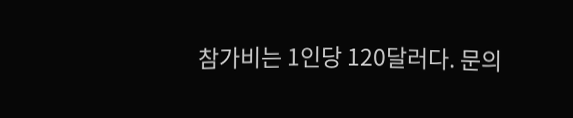참가비는 1인당 120달러다. 문의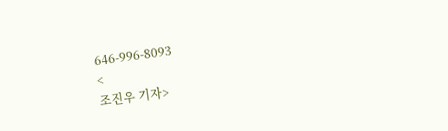646-996-8093
<
조진우 기자>